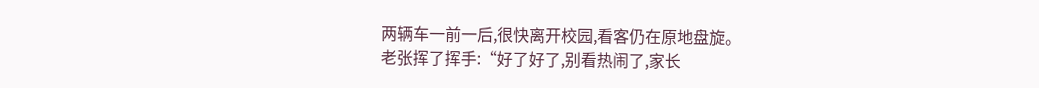两辆车一前一后,很快离开校园,看客仍在原地盘旋。
老张挥了挥手:“好了好了,别看热闹了,家长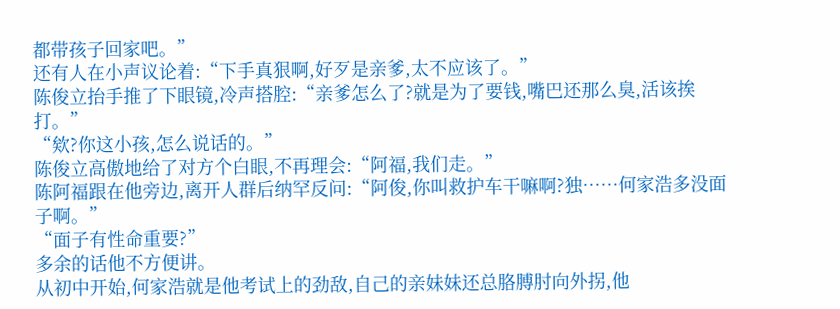都带孩子回家吧。”
还有人在小声议论着:“下手真狠啊,好歹是亲爹,太不应该了。”
陈俊立抬手推了下眼镜,冷声搭腔:“亲爹怎么了?就是为了要钱,嘴巴还那么臭,活该挨打。”
“欸?你这小孩,怎么说话的。”
陈俊立高傲地给了对方个白眼,不再理会:“阿福,我们走。”
陈阿福跟在他旁边,离开人群后纳罕反问:“阿俊,你叫救护车干嘛啊?独……何家浩多没面子啊。”
“面子有性命重要?”
多余的话他不方便讲。
从初中开始,何家浩就是他考试上的劲敌,自己的亲妹妹还总胳膊肘向外拐,他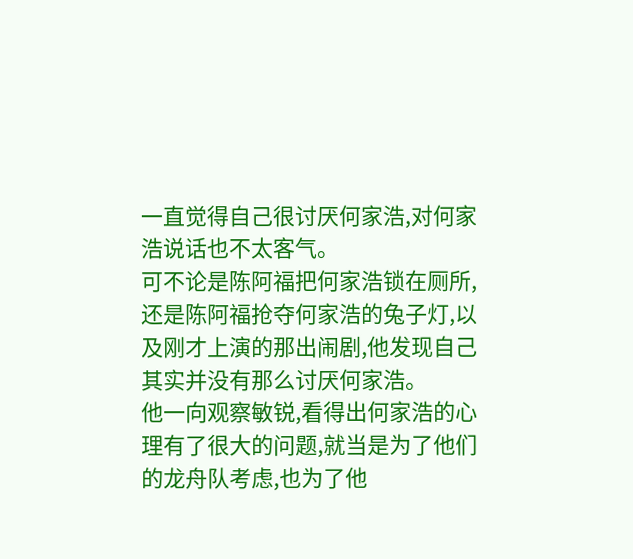一直觉得自己很讨厌何家浩,对何家浩说话也不太客气。
可不论是陈阿福把何家浩锁在厕所,还是陈阿福抢夺何家浩的兔子灯,以及刚才上演的那出闹剧,他发现自己其实并没有那么讨厌何家浩。
他一向观察敏锐,看得出何家浩的心理有了很大的问题,就当是为了他们的龙舟队考虑,也为了他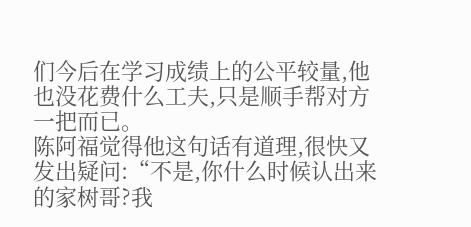们今后在学习成绩上的公平较量,他也没花费什么工夫,只是顺手帮对方一把而已。
陈阿福觉得他这句话有道理,很快又发出疑问:“不是,你什么时候认出来的家树哥?我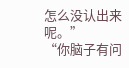怎么没认出来呢。”
“你脑子有问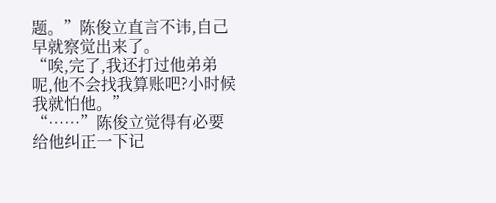题。”陈俊立直言不讳,自己早就察觉出来了。
“唉,完了,我还打过他弟弟呢,他不会找我算账吧?小时候我就怕他。”
“……”陈俊立觉得有必要给他纠正一下记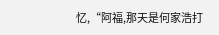忆,“阿福,那天是何家浩打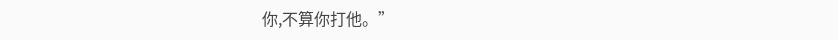你,不算你打他。”